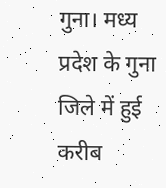गुना। मध्य प्रदेश के गुना जिले में हुई करीब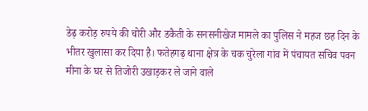डेढ़ करोड़ रुपये की चोरी और डकैती के सनसनीखेज मामले का पुलिस ने महज छह दिन के भीतर खुलासा कर दिया है। फतेहगढ़ थाना क्षेत्र के चक चुरेला गांव में पंचायत सचिव पवन मीना के घर से तिजोरी उखाड़कर ले जाने वाले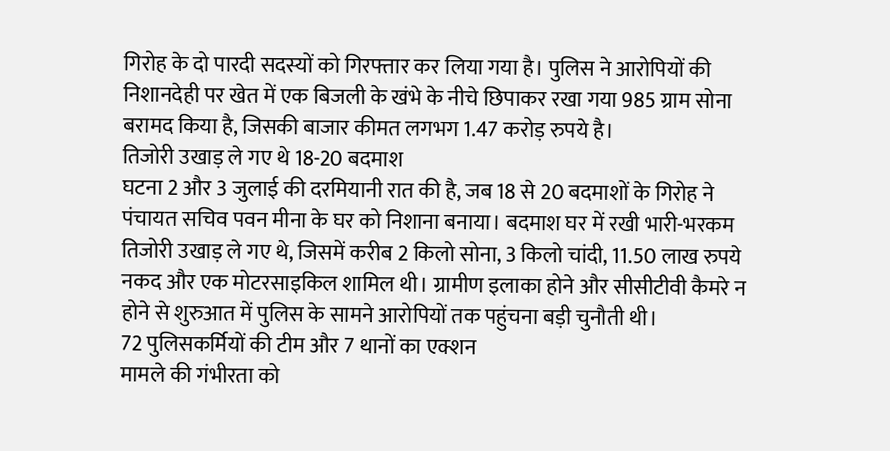गिरोह के दो पारदी सदस्यों को गिरफ्तार कर लिया गया है। पुलिस ने आरोपियों की निशानदेही पर खेत में एक बिजली के खंभे के नीचे छिपाकर रखा गया 985 ग्राम सोना बरामद किया है, जिसकी बाजार कीमत लगभग 1.47 करोड़ रुपये है।
तिजोरी उखाड़ ले गए थे 18-20 बदमाश
घटना 2 और 3 जुलाई की दरमियानी रात की है, जब 18 से 20 बदमाशों के गिरोह ने पंचायत सचिव पवन मीना के घर को निशाना बनाया। बदमाश घर में रखी भारी-भरकम तिजोरी उखाड़ ले गए थे, जिसमें करीब 2 किलो सोना, 3 किलो चांदी, 11.50 लाख रुपये नकद और एक मोटरसाइकिल शामिल थी। ग्रामीण इलाका होने और सीसीटीवी कैमरे न होने से शुरुआत में पुलिस के सामने आरोपियों तक पहुंचना बड़ी चुनौती थी।
72 पुलिसकर्मियों की टीम और 7 थानों का एक्शन
मामले की गंभीरता को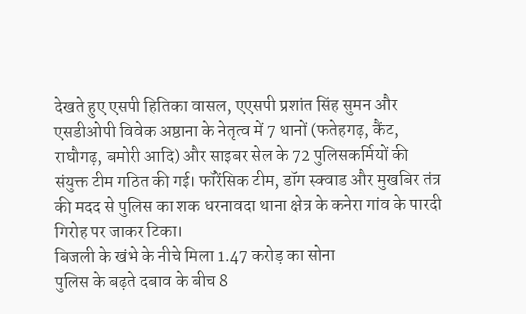देखते हुए एसपी हितिका वासल, एएसपी प्रशांत सिंह सुमन और एसडीओपी विवेक अष्ठाना के नेतृत्व में 7 थानों (फतेहगढ़, कैंट, राघौगढ़, बमोरी आदि) और साइबर सेल के 72 पुलिसकर्मियों की संयुक्त टीम गठित की गई। फॉरेंसिक टीम, डॉग स्क्वाड और मुखबिर तंत्र की मदद से पुलिस का शक धरनावदा थाना क्षेत्र के कनेरा गांव के पारदी गिरोह पर जाकर टिका।
बिजली के खंभे के नीचे मिला 1.47 करोड़ का सोना
पुलिस के बढ़ते दबाव के बीच 8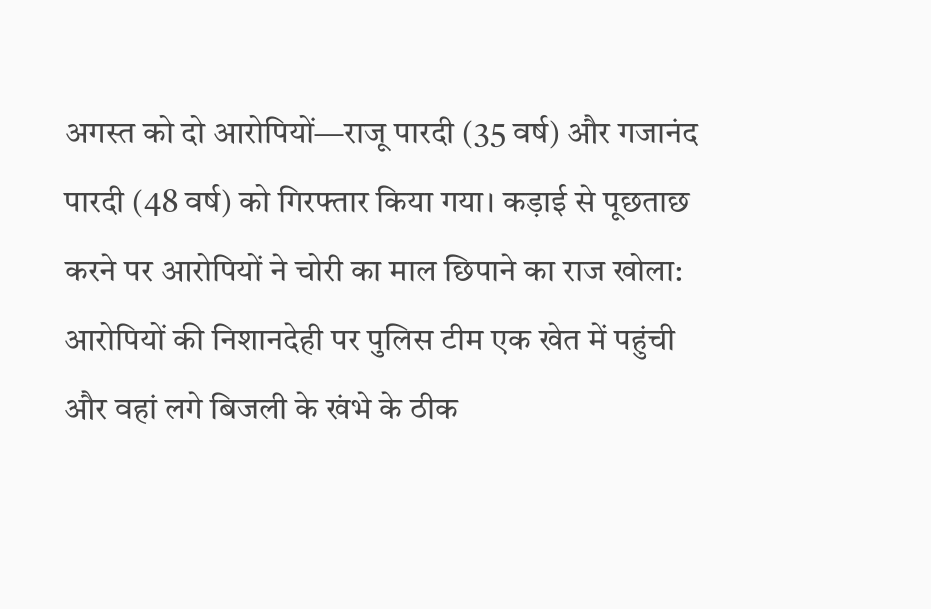अगस्त को दो आरोपियों—राजू पारदी (35 वर्ष) और गजानंद पारदी (48 वर्ष) को गिरफ्तार किया गया। कड़ाई से पूछताछ करने पर आरोपियों ने चोरी का माल छिपाने का राज खोला: आरोपियों की निशानदेही पर पुलिस टीम एक खेत में पहुंची और वहां लगे बिजली के खंभे के ठीक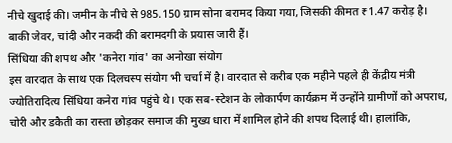नीचे खुदाई की। जमीन के नीचे से 985.150 ग्राम सोना बरामद किया गया, जिसकी कीमत ₹1.47 करोड़ है। बाकी जेवर, चांदी और नकदी की बरामदगी के प्रयास जारी हैं।
सिंधिया की शपथ और 'कनेरा गांव' का अनोखा संयोग
इस वारदात के साथ एक दिलचस्प संयोग भी चर्चा में है। वारदात से करीब एक महीने पहले ही केंद्रीय मंत्री ज्योतिरादित्य सिंधिया कनेरा गांव पहुंचे थे। एक सब-स्टेशन के लोकार्पण कार्यक्रम में उन्होंने ग्रामीणों को अपराध, चोरी और डकैती का रास्ता छोड़कर समाज की मुख्य धारा में शामिल होने की शपथ दिलाई थी। हालांकि,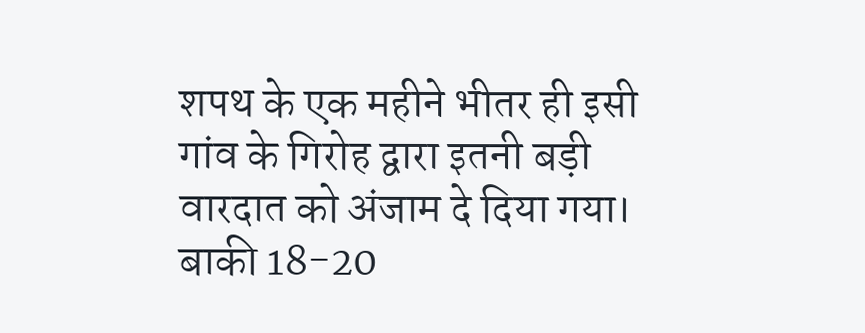शपथ के एक महीने भीतर ही इसी गांव के गिरोह द्वारा इतनी बड़ी वारदात को अंजाम दे दिया गया।
बाकी 18-20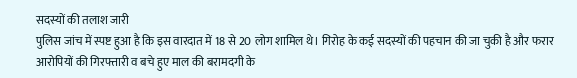सदस्यों की तलाश जारी
पुलिस जांच में स्पष्ट हुआ है कि इस वारदात में 18 से 20 लोग शामिल थे। गिरोह के कई सदस्यों की पहचान की जा चुकी है और फरार आरोपियों की गिरफ्तारी व बचे हुए माल की बरामदगी के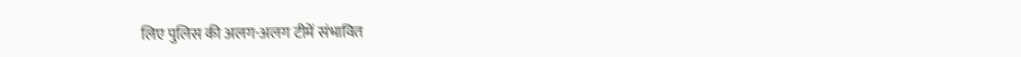लिए पुलिस की अलग-अलग टीमें संभावित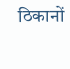ठिकानों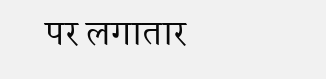पर लगातार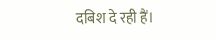दबिश दे रही हैं।